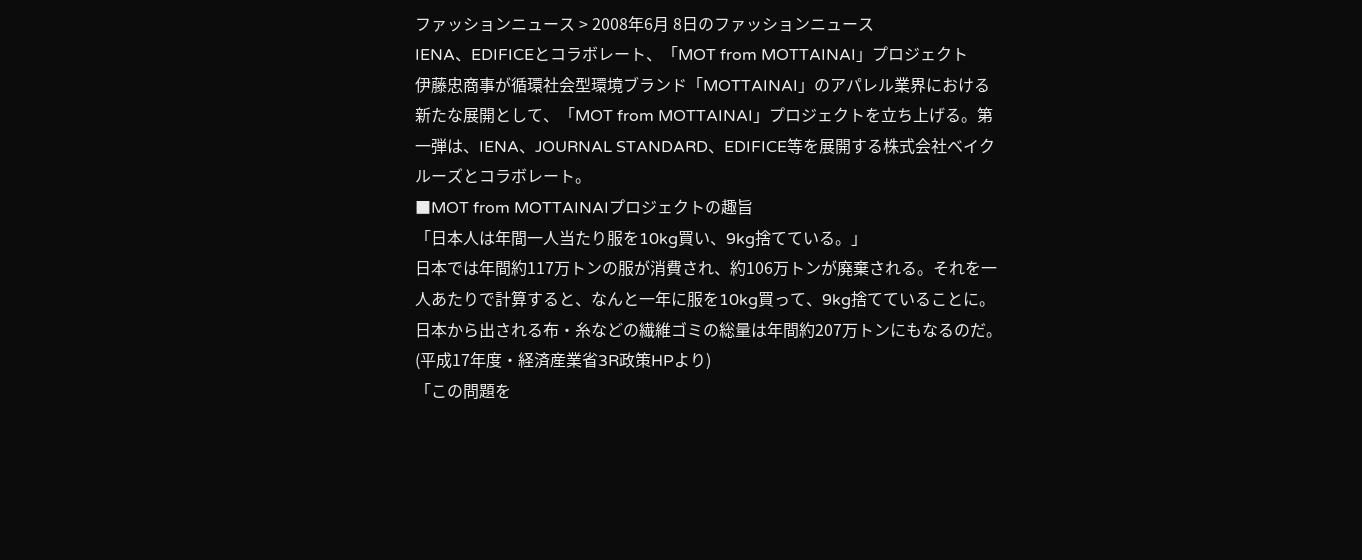ファッションニュース > 2008年6月 8日のファッションニュース
IENA、EDIFICEとコラボレート、「MOT from MOTTAINAI」プロジェクト
伊藤忠商事が循環社会型環境ブランド「MOTTAINAI」のアパレル業界における新たな展開として、「MOT from MOTTAINAI」プロジェクトを立ち上げる。第一弾は、IENA、JOURNAL STANDARD、EDIFICE等を展開する株式会社ベイクルーズとコラボレート。
■MOT from MOTTAINAIプロジェクトの趣旨
「日本人は年間一人当たり服を10kg買い、9kg捨てている。」
日本では年間約117万トンの服が消費され、約106万トンが廃棄される。それを一人あたりで計算すると、なんと一年に服を10kg買って、9kg捨てていることに。日本から出される布・糸などの繊維ゴミの総量は年間約207万トンにもなるのだ。(平成17年度・経済産業省3R政策HPより)
「この問題を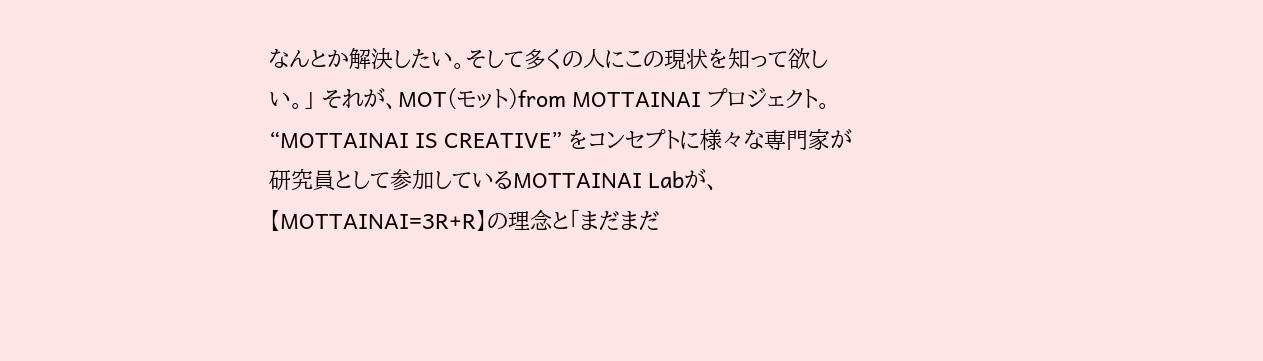なんとか解決したい。そして多くの人にこの現状を知って欲しい。」 それが、MOT(モット)from MOTTAINAI プロジェクト。
“MOTTAINAI IS CREATIVE” をコンセプトに様々な専門家が研究員として参加しているMOTTAINAI Labが、【MOTTAINAI=3R+R】の理念と「まだまだ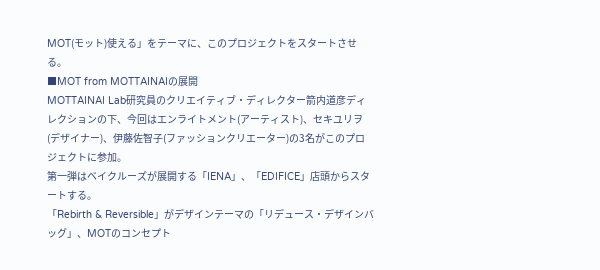MOT(モット)使える」をテーマに、このプロジェクトをスタートさせる。
■MOT from MOTTAINAIの展開
MOTTAINAI Lab研究員のクリエイティブ・ディレクター箭内道彦ディレクションの下、今回はエンライトメント(アーティスト)、セキユリヲ(デザイナー)、伊藤佐智子(ファッションクリエーター)の3名がこのプロジェクトに参加。
第一弾はベイクルーズが展開する「IENA」、「EDIFICE」店頭からスタートする。
「Rebirth & Reversible」がデザインテーマの「リデュース・デザインバッグ」、MOTのコンセプト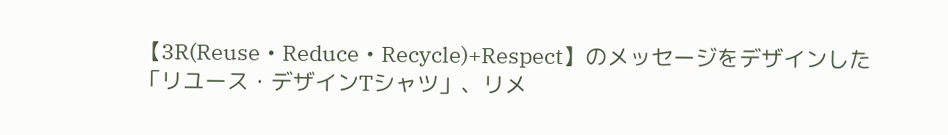【3R(Reuse・Reduce・Recycle)+Respect】のメッセージをデザインした「リユース・デザインTシャツ」、リメ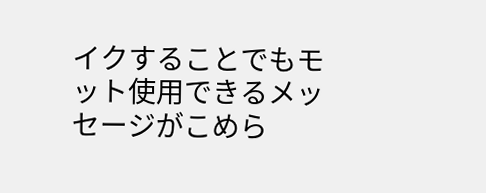イクすることでもモット使用できるメッセージがこめら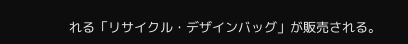れる「リサイクル・デザインバッグ」が販売される。